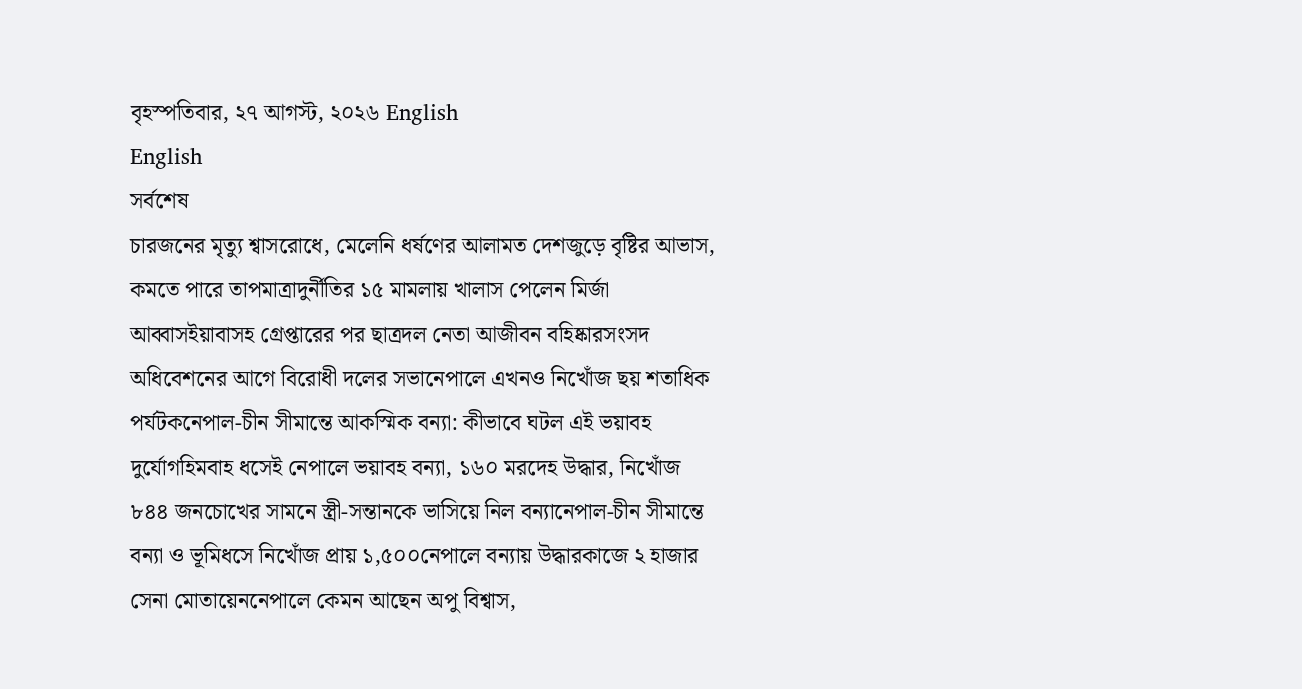বৃহস্পতিবার, ২৭ আগস্ট, ২০২৬ English
English
সর্বশেষ
চারজনের মৃত্যু শ্বাসরোধে, মেলেনি ধর্ষণের আলামত দেশজুড়ে বৃষ্টির আভাস, কমতে পারে তাপমাত্রাদুর্নীতির ১৫ মামলায় খালাস পেলেন মির্জা আব্বাসইয়াবাসহ গ্রেপ্তারের পর ছাত্রদল নেতা আজীবন বহিষ্কারসংসদ অধিবেশনের আগে বিরোধী দলের সভানেপালে এখনও নিখোঁজ ছয় শতাধিক পর্যটকনেপাল-চীন সীমান্তে আকস্মিক বন্যা: কীভাবে ঘটল এই ভয়াবহ দুর্যোগহিমবাহ ধসেই নেপালে ভয়াবহ বন্যা, ১৬০ মরদেহ উদ্ধার, নিখোঁজ ৮৪৪ জনচোখের সামনে স্ত্রী-সন্তানকে ভাসিয়ে নিল বন্যানেপাল-চীন সীমান্তে বন্যা ও ভূমিধসে নিখোঁজ প্রায় ১,৫০০নেপালে বন্যায় উদ্ধারকাজে ২ হাজার সেনা মোতায়েননেপালে কেমন আছেন অপু বিশ্বাস,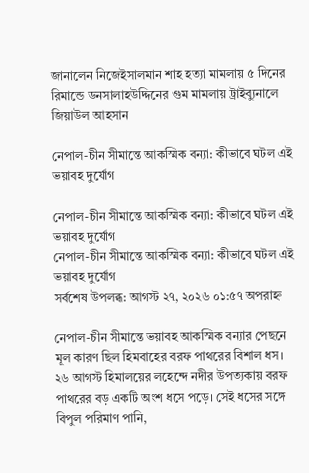জানালেন নিজেইসালমান শাহ হত্যা মামলায় ৫ দিনের রিমান্ডে ডনসালাহউদ্দিনের গুম মামলায় ট্রাইব্যুনালে জিয়াউল আহসান

নেপাল-চীন সীমান্তে আকস্মিক বন্যা: কীভাবে ঘটল এই ভয়াবহ দুর্যোগ

নেপাল-চীন সীমান্তে আকস্মিক বন্যা: কীভাবে ঘটল এই ভয়াবহ দুর্যোগ
নেপাল-চীন সীমান্তে আকস্মিক বন্যা: কীভাবে ঘটল এই ভয়াবহ দুর্যোগ
সর্বশেষ উপলব্ধ: আগস্ট ২৭, ২০২৬ ০১:৫৭ অপরাহ্ন

নেপাল-চীন সীমান্তে ভয়াবহ আকস্মিক বন্যার পেছনে মূল কারণ ছিল হিমবাহের বরফ পাথরের বিশাল ধস। ২৬ আগস্ট হিমালয়ের লহেন্দে নদীর উপত্যকায় বরফ পাথরের বড় একটি অংশ ধসে পড়ে। সেই ধসের সঙ্গে বিপুল পরিমাণ পানি,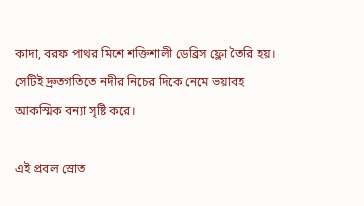কাদা, বরফ পাথর মিশে শক্তিশালী ডেব্রিস ফ্লো তৈরি হয়। সেটিই দ্রুতগতিতে নদীর নিচের দিকে নেমে ভয়াবহ আকস্মিক বন্যা সৃষ্টি করে।

এই প্রবল স্রোত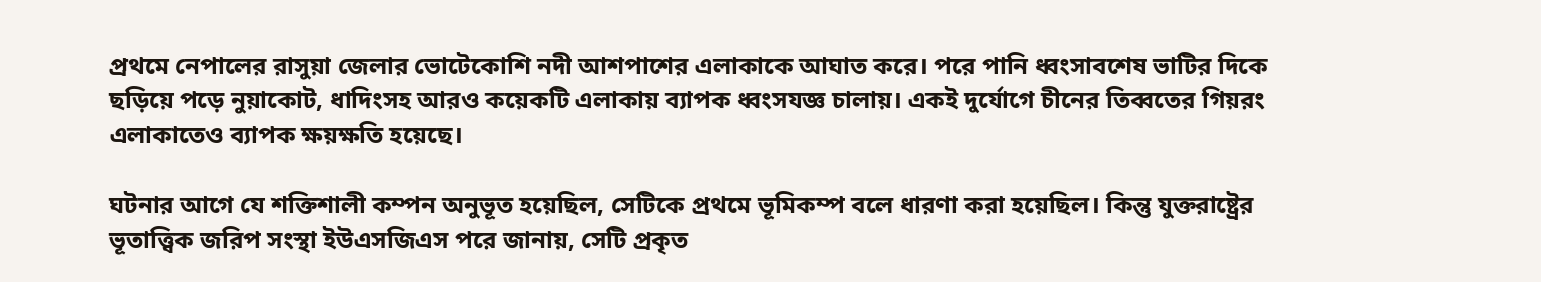প্রথমে নেপালের রাসুয়া জেলার ভোটেকোশি নদী আশপাশের এলাকাকে আঘাত করে। পরে পানি ধ্বংসাবশেষ ভাটির দিকে ছড়িয়ে পড়ে নুয়াকোট, ধাদিংসহ আরও কয়েকটি এলাকায় ব্যাপক ধ্বংসযজ্ঞ চালায়। একই দুর্যোগে চীনের তিব্বতের গিয়রং এলাকাতেও ব্যাপক ক্ষয়ক্ষতি হয়েছে।

ঘটনার আগে যে শক্তিশালী কম্পন অনুভূত হয়েছিল, সেটিকে প্রথমে ভূমিকম্প বলে ধারণা করা হয়েছিল। কিন্তু যুক্তরাষ্ট্রের ভূতাত্ত্বিক জরিপ সংস্থা ইউএসজিএস পরে জানায়, সেটি প্রকৃত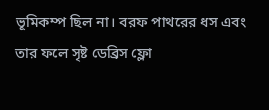ভূমিকম্প ছিল না। বরফ পাথরের ধস এবং তার ফলে সৃষ্ট ডেব্রিস ফ্লো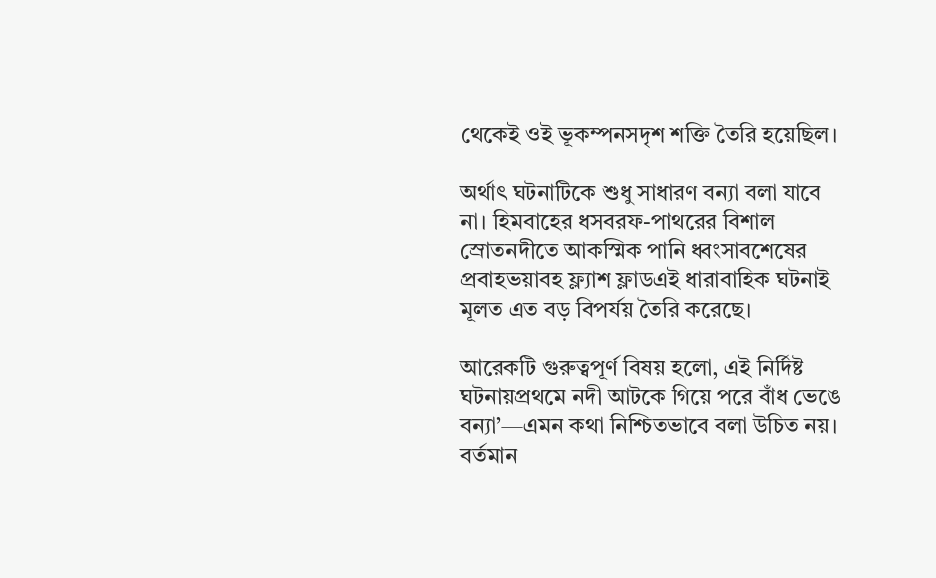থেকেই ওই ভূকম্পনসদৃশ শক্তি তৈরি হয়েছিল।

অর্থাৎ ঘটনাটিকে শুধু সাধারণ বন্যা বলা যাবে না। হিমবাহের ধসবরফ-পাথরের বিশাল স্রোতনদীতে আকস্মিক পানি ধ্বংসাবশেষের প্রবাহভয়াবহ ফ্ল্যাশ ফ্লাডএই ধারাবাহিক ঘটনাই মূলত এত বড় বিপর্যয় তৈরি করেছে।

আরেকটি গুরুত্বপূর্ণ বিষয় হলো, এই নির্দিষ্ট ঘটনায়প্রথমে নদী আটকে গিয়ে পরে বাঁধ ভেঙে বন্যা’—এমন কথা নিশ্চিতভাবে বলা উচিত নয়। বর্তমান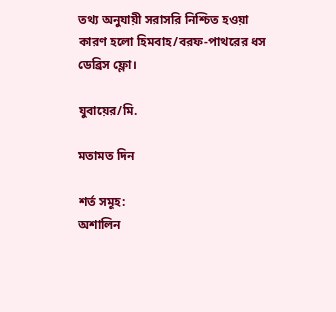তথ্য অনুযায়ী সরাসরি নিশ্চিত হওয়া কারণ হলো হিমবাহ/বরফ-পাথরের ধস ডেব্রিস ফ্লো।

যুবায়ের/মি.

মতামত দিন

শর্ত সমূহ:
অশালিন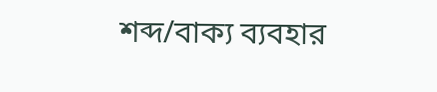শব্দ/বাক্য ব্যবহার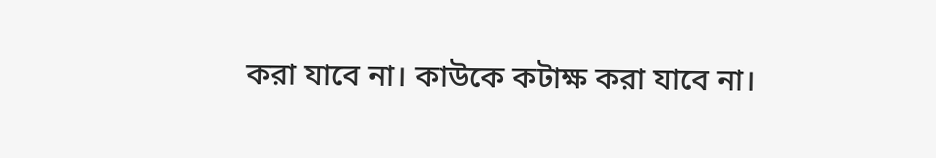করা যাবে না। কাউকে কটাক্ষ করা যাবে না।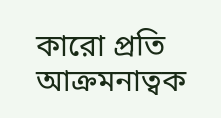কারো প্রতি আক্রমনাত্বক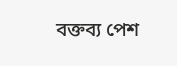বক্তব্য পেশ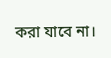করা যাবে না।